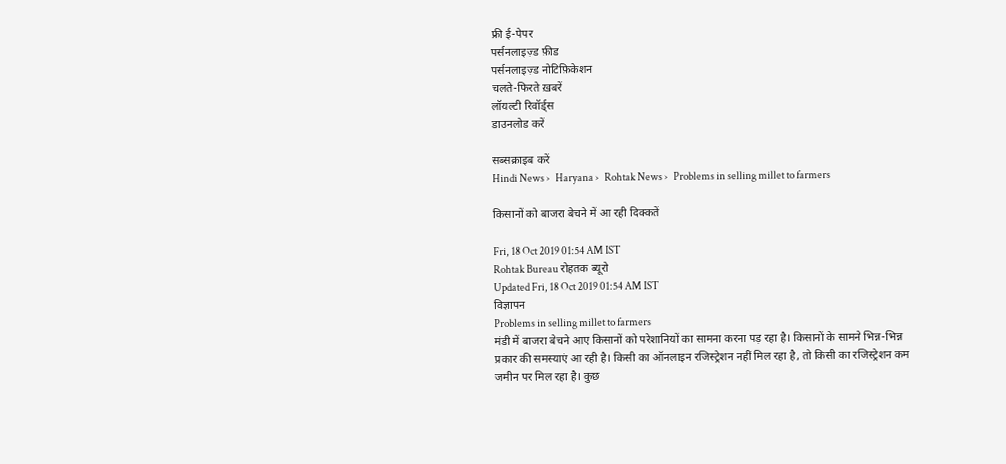फ्री ई-पेपर
पर्सनलाइज़्ड फ़ीड
पर्सनलाइज़्ड नोटिफ़िकेशन
चलते-फिरते ख़बरें
लॉयल्टी रिवॉर्ड्स
डाउनलोड करें

सब्सक्राइब करें
Hindi News ›   Haryana ›   Rohtak News ›   Problems in selling millet to farmers

किसानों को बाजरा बेचने में आ रही दिक्कतें

Fri, 18 Oct 2019 01:54 AM IST
Rohtak Bureau रोहतक ब्यूरो
Updated Fri, 18 Oct 2019 01:54 AM IST
विज्ञापन
Problems in selling millet to farmers
मंडी में बाजरा बेचने आए किसानों को परेशानियों का सामना करना पड़ रहा है। किसानों के सामने भिन्न-भिन्न प्रकार की समस्याएं आ रही है। किसी का ऑनलाइन रजिस्ट्रेशन नहीं मिल रहा है, तो किसी का रजिस्ट्रेशन कम जमीन पर मिल रहा है। कुछ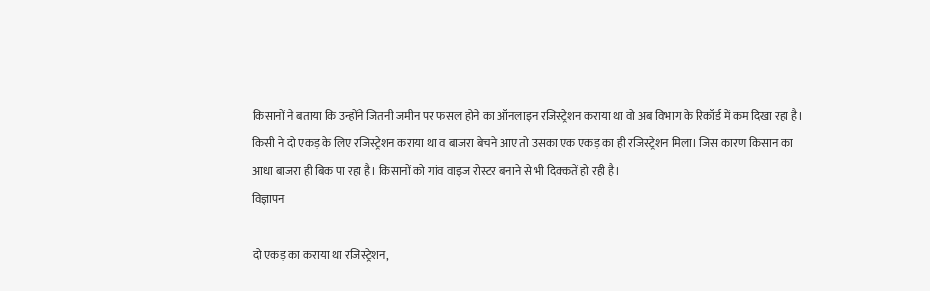किसानों ने बताया कि उन्होंने जितनी जमीन पर फसल होने का ऑनलाइन रजिस्ट्रेशन कराया था वो अब विभाग के रिकॉर्ड में कम दिखा रहा है। किसी ने दो एकड़ के लिए रजिस्ट्रेशन कराया था व बाजरा बेचने आए तो उसका एक एकड़ का ही रजिस्ट्रेशन मिला। जिस कारण किसान का आधा बाजरा ही बिक पा रहा है। किसानों को गांव वाइज रोस्टर बनाने से भी दिक्कतें हो रही है।
विज्ञापन

दो एकड़ का कराया था रजिस्ट्रेशन,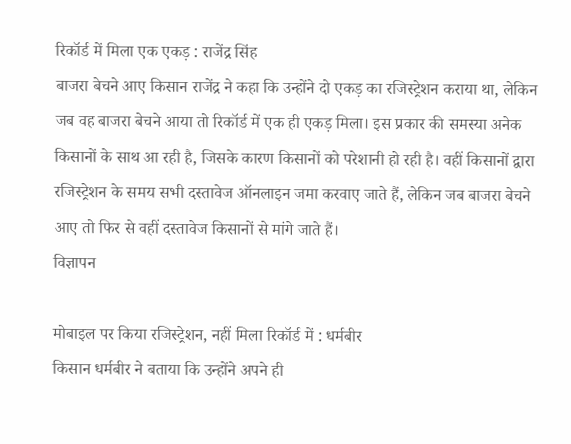रिकॉर्ड में मिला एक एकड़ : राजेंद्र सिंह
बाजरा बेचने आए किसान राजेंद्र ने कहा कि उन्होंने दो एकड़ का रजिस्ट्रेशन कराया था, लेकिन जब वह बाजरा बेचने आया तो रिकॉर्ड में एक ही एकड़ मिला। इस प्रकार की समस्या अनेक किसानों के साथ आ रही है, जिसके कारण किसानों को परेशानी हो रही है। वहीं किसानों द्वारा रजिस्ट्रेशन के समय सभी दस्तावेज ऑनलाइन जमा करवाए जाते हैं, लेकिन जब बाजरा बेचने आए तो फिर से वहीं दस्तावेज किसानों से मांगे जाते हैं।
विज्ञापन

मोबाइल पर किया रजिस्ट्रेशन, नहीं मिला रिकॉर्ड में : धर्मबीर
किसान धर्मबीर ने बताया कि उन्होंने अपने ही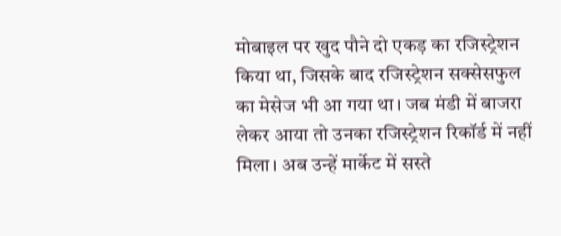मोबाइल पर खुद पौने दो एकड़ का रजिस्ट्रेशन किया था, जिसके बाद रजिस्ट्रेशन सक्सेसफुल का मेसेज भी आ गया था। जब मंडी में बाजरा लेकर आया तो उनका रजिस्ट्रेशन रिकॉर्ड में नहीं मिला। अब उन्हें मार्केट में सस्ते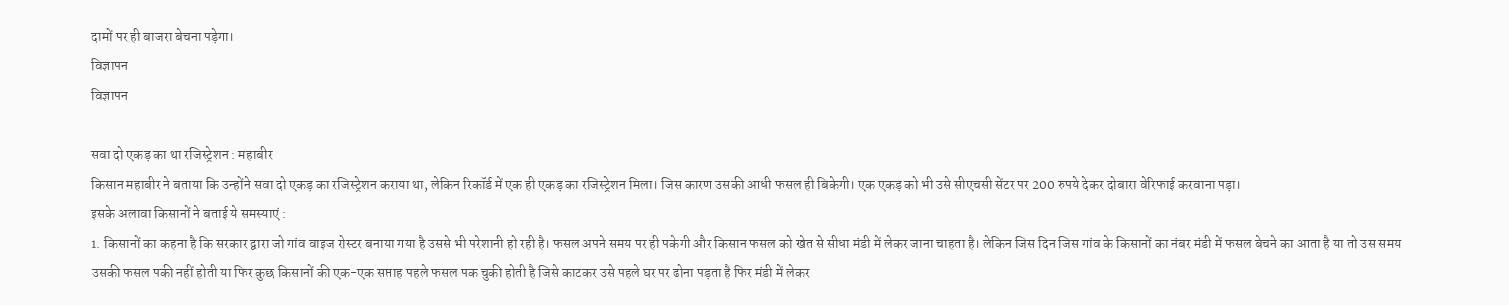दामों पर ही बाजरा बेचना पड़ेगा।
विज्ञापन
विज्ञापन

सवा दो एकड़ का था रजिस्ट्रेशन : महाबीर
किसान महाबीर ने बताया कि उन्होंने सवा दो एकड़ का रजिस्ट्रेशन कराया था, लेकिन रिकॉर्ड में एक ही एकड़ का रजिस्ट्रेशन मिला। जिस कारण उसकी आधी फसल ही बिकेगी। एक एकड़ को भी उसे सीएचसी सेंटर पर 200 रुपये देकर दोबारा वेरिफाई करवाना पड़ा।
इसके अलावा किसानों ने बताई ये समस्याएं :
1. किसानों का कहना है कि सरकार द्वारा जो गांव वाइज रोस्टर बनाया गया है उससे भी परेशानी हो रही है। फसल अपने समय पर ही पकेगी और किसान फसल को खेत से सीधा मंडी में लेकर जाना चाहता है। लेकिन जिस दिन जिस गांव के किसानों का नंबर मंडी में फसल बेचने का आता है या तो उस समय उसकी फसल पकी नहीं होती या फिर कुछ किसानों की एक-एक सप्ताह पहले फसल पक चुकी होती है जिसे काटकर उसे पहले घर पर ढोना पड़ता है फिर मंडी में लेकर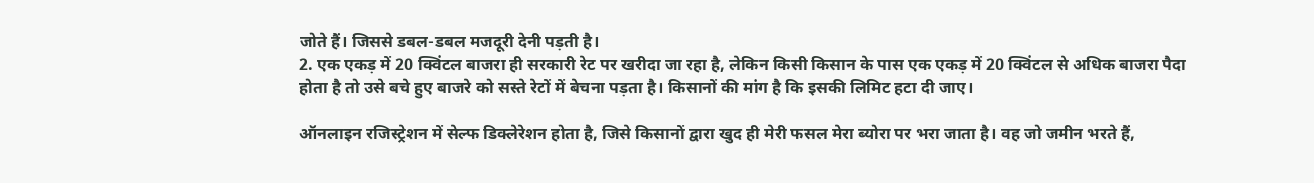जोते हैं। जिससे डबल-डबल मजदूरी देनी पड़ती है।
2. एक एकड़ में 20 क्विंटल बाजरा ही सरकारी रेट पर खरीदा जा रहा है, लेकिन किसी किसान के पास एक एकड़ में 20 क्विंटल से अधिक बाजरा पैदा होता है तो उसे बचे हुए बाजरे को सस्ते रेटों में बेचना पड़ता है। किसानों की मांग है कि इसकी लिमिट हटा दी जाए।

ऑनलाइन रजिस्ट्रेशन में सेल्फ डिक्लेरेशन होता है, जिसे किसानों द्वारा खुद ही मेरी फसल मेरा ब्योरा पर भरा जाता है। वह जो जमीन भरते हैं,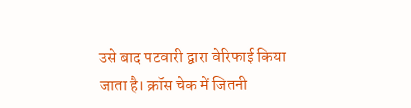उसे बाद पटवारी द्वारा वेरिफाई किया जाता है। क्रॉस चेक में जितनी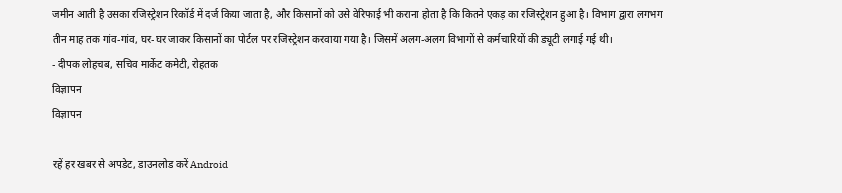जमीन आती है उसका रजिस्ट्रेशन रिकॉर्ड में दर्ज किया जाता है, और किसानों को उसे वेरिफाई भी कराना होता है कि कितने एकड़ का रजिस्ट्रेशन हुआ है। विभाग द्वारा लगभग तीन माह तक गांव-गांव, घर-घर जाकर किसानों का पोर्टल पर रजिस्ट्रेशन करवाया गया है। जिसमें अलग-अलग विभागों से कर्मचारियों की ड्यूटी लगाई गई थी।
- दीपक लोहचब, सचिव मार्केट कमेटी, रोहतक
विज्ञापन
विज्ञापन

रहें हर खबर से अपडेट, डाउनलोड करें Android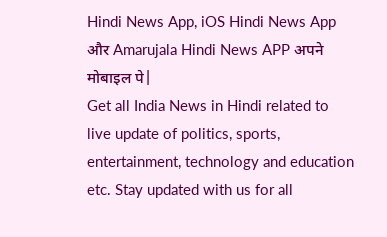Hindi News App, iOS Hindi News App और Amarujala Hindi News APP अपने मोबाइल पे|
Get all India News in Hindi related to live update of politics, sports, entertainment, technology and education etc. Stay updated with us for all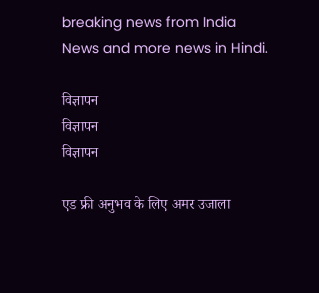breaking news from India News and more news in Hindi.

विज्ञापन
विज्ञापन
विज्ञापन

एड फ्री अनुभव के लिए अमर उजाला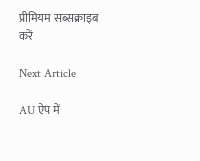प्रीमियम सब्सक्राइब करें

Next Article

AU ऐप में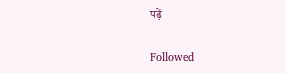पढ़ें

Followed